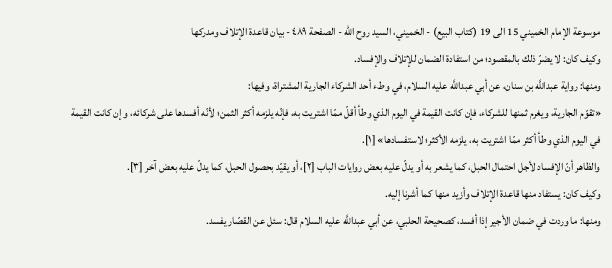موسوعة الإمام الخميني 15 الى 19 (كتاب البيع) - الخميني، السيد روح الله - الصفحة ٤٨٩ - بيان قاعدة الإتلاف ومدركها
وكيف كان: لا يضرّ ذلك بالمقصود؛ من استفادة الضمان للإتلاف والإفساد.
ومنها: رواية عبداللَّه بن سنان، عن أبي عبداللَّه عليه السلام، في وطء أحد الشركاء الجارية المشتراة، وفيها:
«تقوّم الجارية، ويغرم ثمنها للشركاء، فإن كانت القيمة في اليوم الذي وطأ أقلّ ممّا اشتريت به، فإنّه يلزمه أكثر الثمن؛ لأنّه أفسدها على شركائه، و إن كانت القيمة في اليوم الذي وطأ أكثر ممّا اشتريت به، يلزمه الأكثر؛ لاستفسادها» [١].
والظاهر أنّ الإفساد لأجل احتمال الحبل، كما يشعر به أو يدلّ عليه بعض روايات الباب [٢]، أو يقيّد بحصول الحبل، كما يدلّ عليه بعض آخر [٣].
وكيف كان: يستفاد منها قاعدة الإتلاف وأزيد منها كما أشرنا إليه.
ومنها: ما وردت في ضمان الأجير إذا أفسد، كصحيحة الحلبي، عن أبي عبداللَّه عليه السلام قال: سئل عن القصّار يفسد.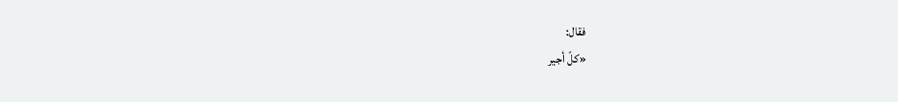فقال:
«كلّ أجير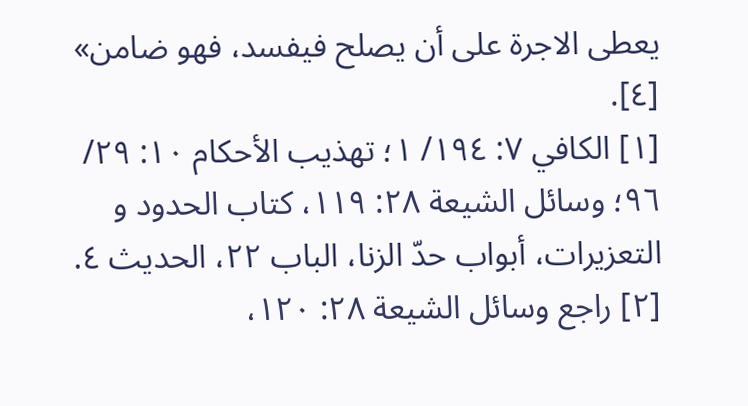يعطى الاجرة على أن يصلح فيفسد، فهو ضامن» [٤].
[١] الكافي ٧: ١٩٤/ ١؛ تهذيب الأحكام ١٠: ٢٩/ ٩٦؛ وسائل الشيعة ٢٨: ١١٩، كتاب الحدود و التعزيرات، أبواب حدّ الزنا، الباب ٢٢، الحديث ٤.
[٢] راجع وسائل الشيعة ٢٨: ١٢٠،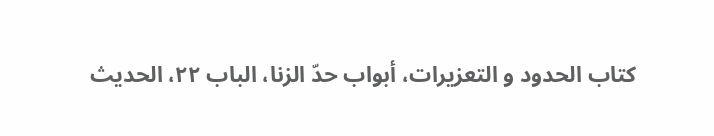كتاب الحدود و التعزيرات، أبواب حدّ الزنا، الباب ٢٢، الحديث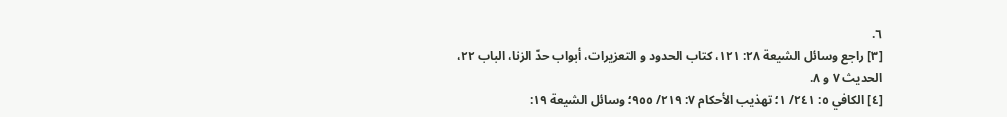٦.
[٣] راجع وسائل الشيعة ٢٨: ١٢١، كتاب الحدود و التعزيرات، أبواب حدّ الزنا، الباب ٢٢، الحديث ٧ و ٨.
[٤] الكافي ٥: ٢٤١/ ١؛ تهذيب الأحكام ٧: ٢١٩/ ٩٥٥؛ وسائل الشيعة ١٩: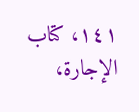١٤١، كتاب الإجارة،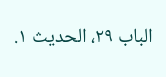الباب ٢٩، الحديث ١.